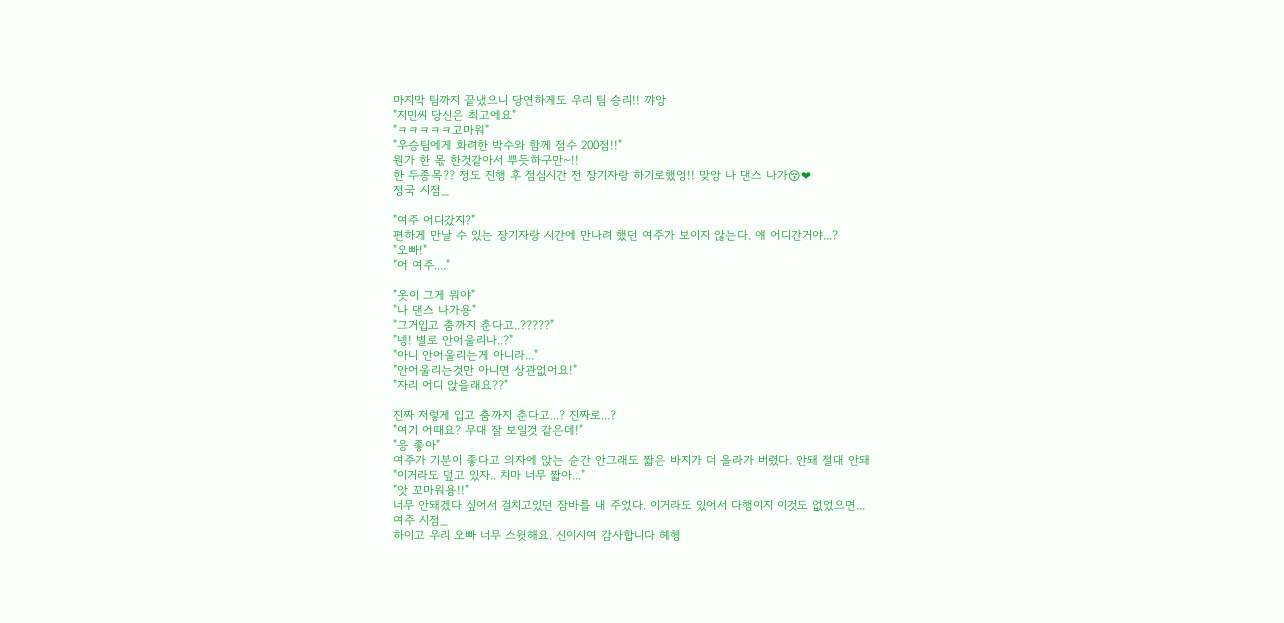마지막 팀까지 끝냈으니 당연하게도 우리 팀 승리!! 꺄앙
"지민씨 당신은 최고에요"
"ㅋㅋㅋㅋㅋ고마워"
"우승팀에게 화려한 박수와 함께 점수 200점!!"
뭔가 한 몫 한것같아서 뿌듯하구만~!!
한 두종목?? 정도 진행 후 점심시간 전 장기자랑 하기로했엉!! 맞앙 나 댄스 나가😚❤
정국 시점_

"여주 어디갔지?"
편하게 만날 수 있는 장기자랑 시간에 만나려 했던 여주가 보이지 않는다. 얘 어디간거야...?
"오빠!"
"어 여주...."

"옷이 그게 뭐야"
"나 댄스 나가용"
"그거입고 춤까지 춘다고..?????"
"넹! 별로 안어울리나..?"
"아니 안어울리는게 아니라..."
"안어울리는것만 아니면 상관없어요!"
"자리 어디 앉을래요??"

진짜 저렇게 입고 춤까지 춘다고...? 진짜로...?
"여기 어때요? 무대 잘 보일것 같은데!"
"응 좋아"
여주가 기분이 좋다고 의자에 앉는 순간 안그래도 짧은 바지가 더 올라가 버렸다. 안돼 절대 안돼
"이거라도 덮고 있자.. 치마 너무 짧아..."
"앗 꼬마워용!!"
너무 안돼겠다 싶어서 걸치고있던 잠바를 내 주었다. 이거라도 있어서 다행이지 이것도 없었으면...
여주 시점_
하이고 우리 오빠 너무 스윗해요. 신이시여 감사합니다 헤헹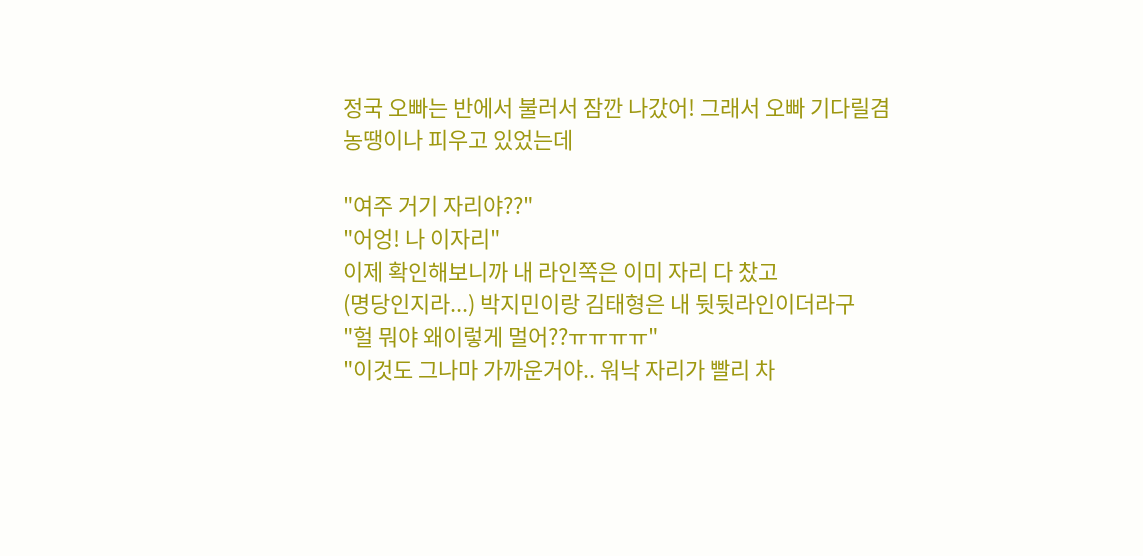정국 오빠는 반에서 불러서 잠깐 나갔어! 그래서 오빠 기다릴겸 농땡이나 피우고 있었는데

"여주 거기 자리야??"
"어엉! 나 이자리"
이제 확인해보니까 내 라인쪽은 이미 자리 다 찼고
(명당인지라...) 박지민이랑 김태형은 내 뒷뒷라인이더라구
"헐 뭐야 왜이렇게 멀어??ㅠㅠㅠㅠ"
"이것도 그나마 가까운거야.. 워낙 자리가 빨리 차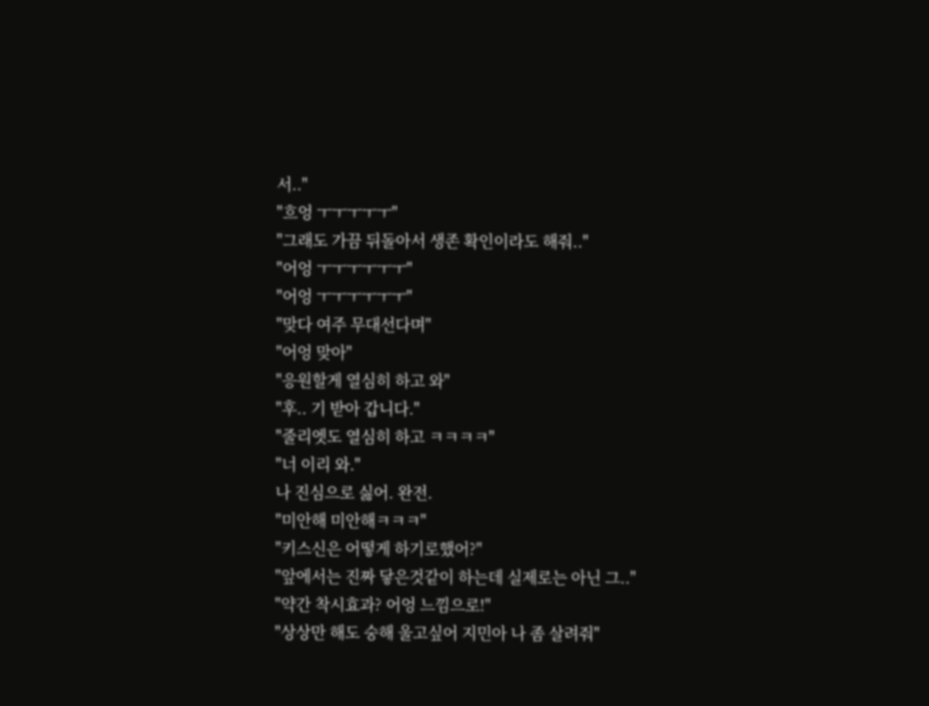서.."
"흐엉 ㅜㅜㅜㅜㅜ"
"그래도 가끔 뒤돌아서 생존 확인이라도 해줘.."
"어엉 ㅜㅜㅜㅜㅜㅜ"
"어엉 ㅜㅜㅜㅜㅜㅜ"
"맞다 여주 무대선다며"
"어엉 맞아"
"응원할게 열심히 하고 와"
"후.. 기 받아 갑니다."
"줄리엣도 열심히 하고 ㅋㅋㅋㅋ"
"너 이리 와."
나 진심으로 싫어. 완전.
"미안해 미안해ㅋㅋㅋ"
"키스신은 어떻게 하기로했어?"
"앞에서는 진짜 닿은것같이 하는데 실제로는 아닌 그.."
"약간 착시효과? 어엉 느낌으로!"
"상상만 해도 숭해 울고싶어 지민아 나 좀 살려줘"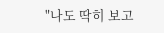"나도 딱히 보고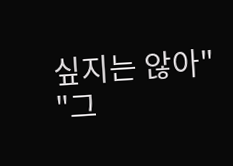싶지는 않아"
"그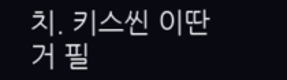치. 키스씬 이딴거 필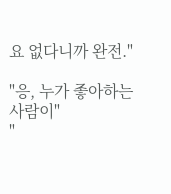요 없다니까 완전."

"응, 누가 좋아하는 사람이"
"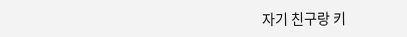자기 친구랑 키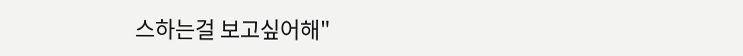스하는걸 보고싶어해"